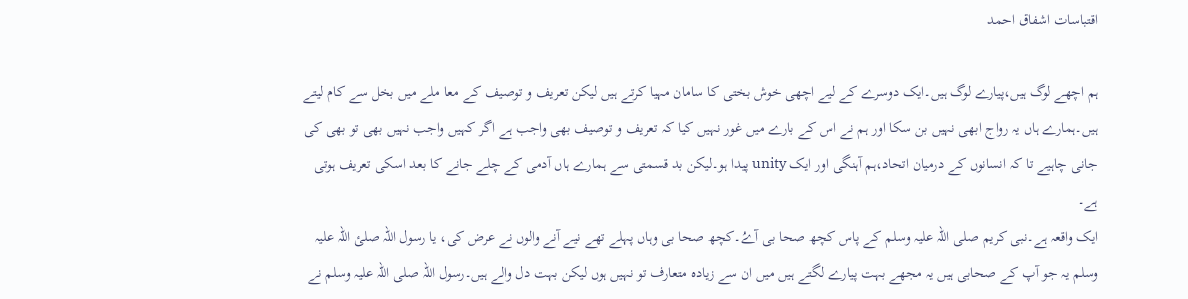اقتباسات اشفاق احمد

ہم اچھے لوگ ہیں،پیارے لوگ ہیں۔ایک دوسرے کے لیے اچھی خوش بختی کا سامان مہیا کرتے ہیں لیکن تعریف و توصیف کے معا ملے میں بخل سے کام لیتے ہیں۔ہمارے ہاں یہ رواج ابھی نہیں بن سکا اور ہم نے اس کے بارے میں غور نہیں کیا کہ تعریف و توصیف بھی واجب ہے اگر کہیں واجب نہیں بھی تو بھی کی جانی چاہیے تا کہ انسانوں کے درمیان اتحاد،ہم آہنگی اور ایک unity پیدا ہو۔لیکن بد قسمتی سے ہمارے ہاں آدمی کے چلے جانے کا بعد اسکی تعریف ہوتی ہے۔
ایک واقعہ ہے۔نبی کریم صلی اللہ علیہ وسلم کے پاس کچھ صحا بی آےُ۔کچھ صحا بی وہاں پہلے تھے نیے آنے والوں نے عرض کی، یا رسول اللہ صلئ اللہ علیہ وسلم یہ جو آپ کے صحابی ہیں یہ مجھے بہت پیارے لگتے ہیں میں ان سے زیادہ متعارف تو نہیں ہوں لیکن بہت دل والے ہیں۔رسول اللہ صلی اللہ علیہ وسلم نے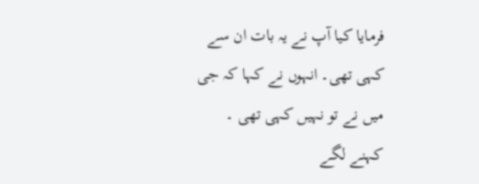فرمایا کیا آپ نے یہ بات ان سے کہی تھی۔ انہوں نے کہا کہ جی میں نے تو نہیں کہی تھی ۔ کہنے لگے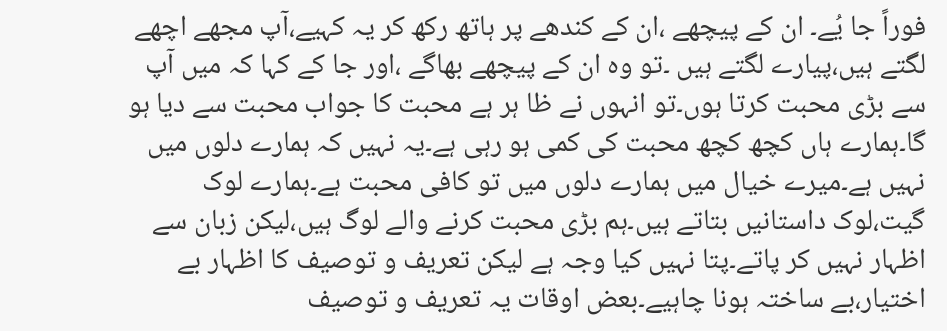فوراً جا یُے۔ ان کے پیچھے ،ان کے کندھے پر ہاتھ رکھ کر یہ کہیے،آپ مجھے اچھے لگتے ہیں،پیارے لگتے ہیں ۔تو وہ ان کے پیچھے بھاگے ،اور جا کے کہا کہ میں آپ سے بڑی محبت کرتا ہوں۔تو انہوں نے ظا ہر ہے محبت کا جواب محبت سے دیا ہو گا۔ہمارے ہاں کچھ کچھ محبت کی کمی ہو رہی ہے۔یہ نہیں کہ ہمارے دلوں میں نہیں ہے۔میرے خیال میں ہمارے دلوں میں تو کافی محبت ہے۔ہمارے لوک گیت،لوک داستانیں بتاتے ہیں۔ہم بڑی محبت کرنے والے لوگ ہیں،لیکن زبان سے اظہار نہیں کر پاتے۔پتا نہیں کیا وجہ ہے لیکن تعریف و توصیف کا اظہار بے اختیار،بے ساختہ ہونا چاہیے۔بعض اوقات یہ تعریف و توصیف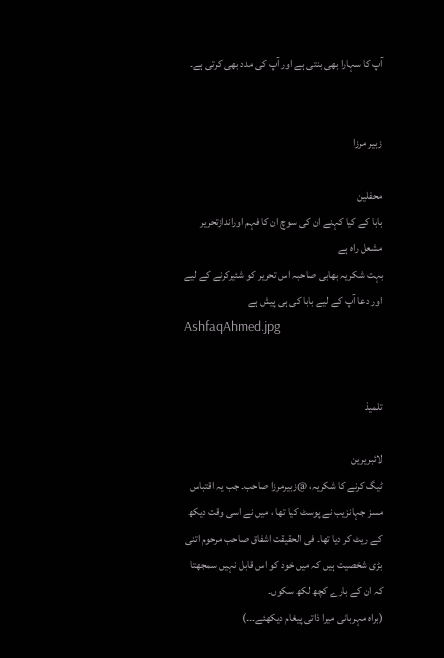آپ کا سہارا بھی بنتی ہے اور آپ کی مدد بھی کرتی ہے۔


زبیر مرزا

محفلین
بابا کے کیا کہنے ان کی سوچ ان کا فہم اوراندازتحریر مشعل راہ ہے
بہت شکریہ بھابی صاحبہ اس تحریر کو شئیرکرنے کے لیے اور دعا آپ کے لیے بابا کی ہی پیش ہے
AshfaqAhmed.jpg


تلمیذ

لائبریرین
ٹیگ کرنے کا شکریہ، @زبیرمرزا صاحب۔ جب یہ اقتباس مسز جہانزیب نے پوسٹ کیا تھا ، میں نے اسی وقت دیکھ کے ریٹ کر دیا تھا۔ فی الحقیقت اشفاق صاحب مرحوم اتنی بڑی شخصیت ہیں کہ میں خود کو اس قابل نہیں سمجھتا کہ ان کے بارے کچھ لکھ سکوں۔
(براہ مہربانی میرا ذاتی پیغام دیکھئے۔۔۔)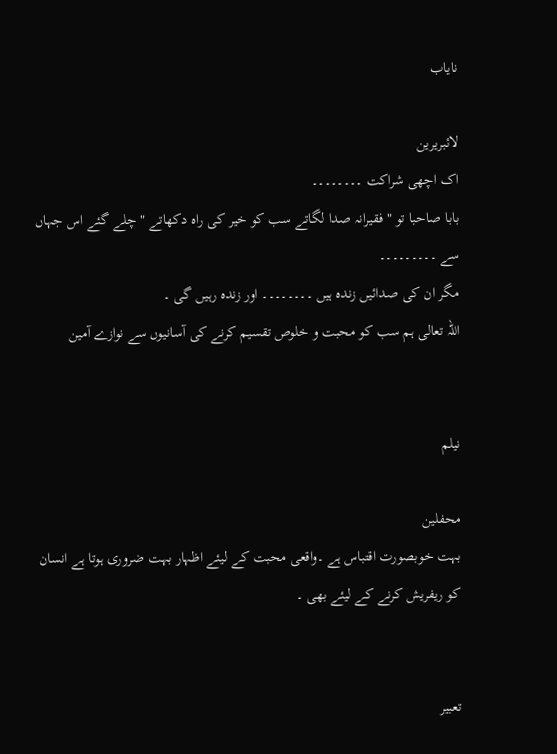نایاب

لائبریرین
اک اچھی شراکت ۔۔۔۔۔۔۔۔
بابا صاحبا تو " فقیرانہ صدا لگاتے سب کو خیر کی راہ دکھاتے " چلے گئے اس جہاں سے ۔۔۔۔۔۔۔۔۔
مگر ان کی صدائیں زندہ ہیں ۔۔۔۔۔۔۔۔ اور زندہ رہیں گی ۔
اللہ تعالی ہم سب کو محبت و خلوص تقسیم کرنے کی آسانیوں سے نوازے آمین


نیلم

محفلین
بہت خوبصورت اقتباس ہے ۔واقعی محبت کے لیئے اظہار بہت ضروری ہوتا ہے انسان کو ریفریش کرنے کے لیئے بھی ۔


تعبیر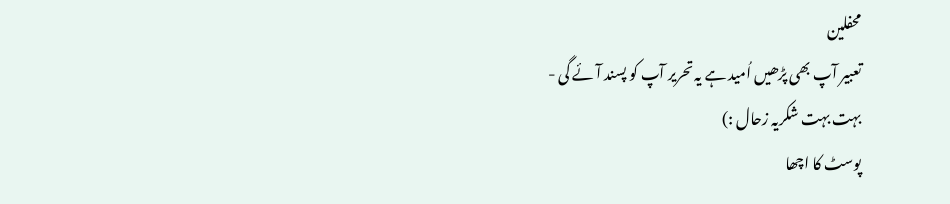محفلین
تعبیر آپ بھی پڑھیں اُمید ہے یہ تحریر آپ کو پسند آئے گی -
بہت بہت شکریہ زحال :)
پوسٹ کا اچھا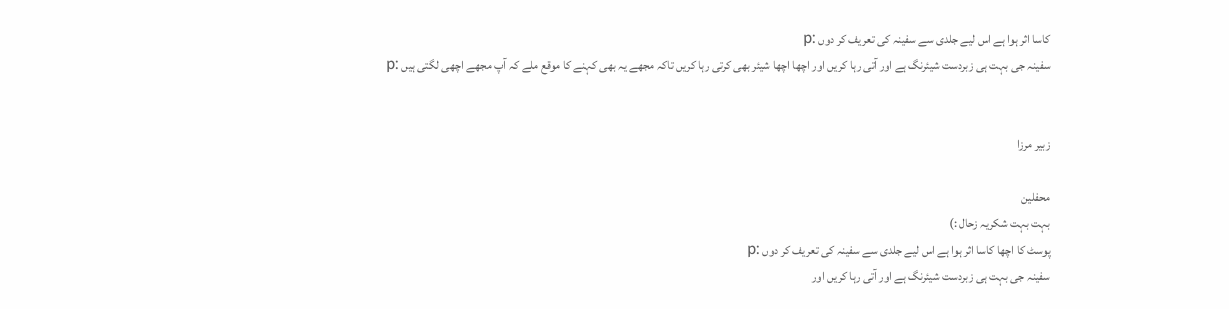کاسا اثر ہوا ہے اس لیے جلدی سے سفینہ کی تعریف کر دوں :p
سفینہ جی بہت ہی زبردست شیئرنگ ہے اور آتی رہا کریں اور اچھا اچھا شیئر بھی کرتی رہا کریں تاکہ مجھے یہ بھی کہنے کا موقع ملے کہ آپ مجھے اچھی لگتی ہیں :p


زبیر مرزا

محفلین
بہت بہت شکریہ زحال :)
پوسٹ کا اچھا کاسا اثر ہوا ہے اس لیے جلدی سے سفینہ کی تعریف کر دوں :p
سفینہ جی بہت ہی زبردست شیئرنگ ہے اور آتی رہا کریں اور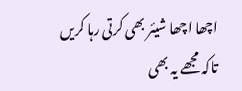اچھا اچھا شیئر بھی کرتی رہا کریں تاکہ مجھے یہ بھی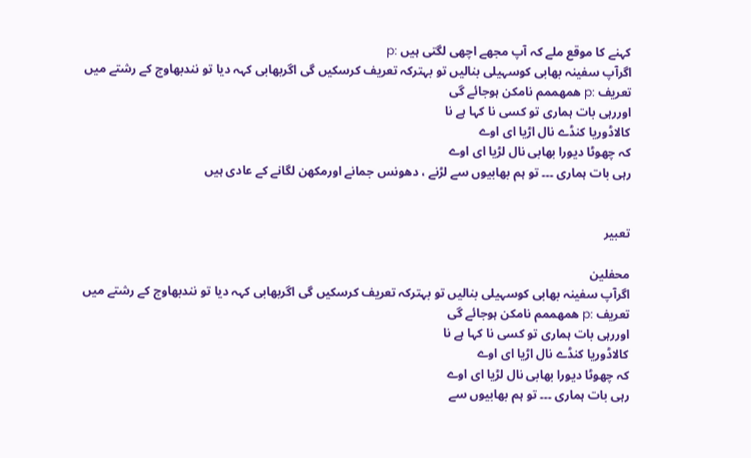کہنے کا موقع ملے کہ آپ مجھے اچھی لگتی ہیں :p
اگرآپ سفینہ بھابی کوسہیلی بنالیں تو بہترکہ تعریف کرسکیں گی اگربھابی کہہ دیا تو نندبھاوج کے رشتے میں تعریف :p ھمھممم نامکن ہوجائے گی
اوررہی بات ہماری تو کسی نا کہا ہے نا
کالاڈوریا کنڈے نال اڑیا ای اوے
کہ چھوٹا دیورا بھابی نال لڑیا ای اوے
رہی بات ہماری ۔۔۔ تو ہم بھابیوں سے لڑنے ، دھونس جمانے اورمکھن لگانے کے عادی ہیں


تعبیر

محفلین
اگرآپ سفینہ بھابی کوسہیلی بنالیں تو بہترکہ تعریف کرسکیں گی اگربھابی کہہ دیا تو نندبھاوج کے رشتے میں تعریف :p ھمھممم نامکن ہوجائے گی
اوررہی بات ہماری تو کسی نا کہا ہے نا
کالاڈوریا کنڈے نال اڑیا ای اوے
کہ چھوٹا دیورا بھابی نال لڑیا ای اوے
رہی بات ہماری ۔۔۔ تو ہم بھابیوں سے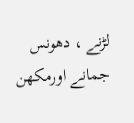لڑنے ، دھونس جمانے اورمکھن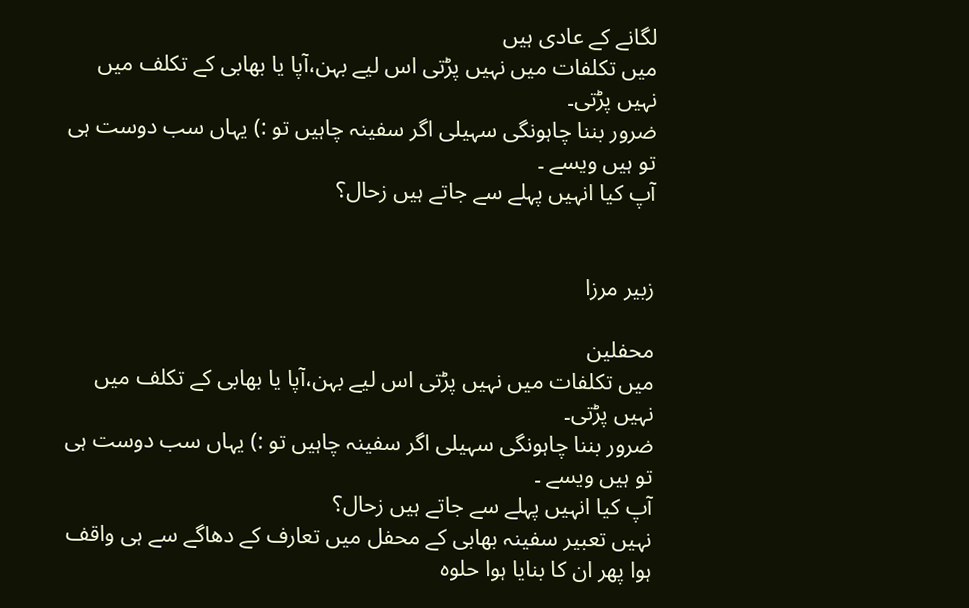لگانے کے عادی ہیں
میں تکلفات میں نہیں پڑتی اس لیے بہن،آپا یا بھابی کے تکلف میں نہیں پڑتی۔
ضرور بننا چاہونگی سہیلی اگر سفینہ چاہیں تو :) یہاں سب دوست ہی تو ہیں ویسے ۔
آپ کیا انہیں پہلے سے جاتے ہیں زحال؟


زبیر مرزا

محفلین
میں تکلفات میں نہیں پڑتی اس لیے بہن،آپا یا بھابی کے تکلف میں نہیں پڑتی۔
ضرور بننا چاہونگی سہیلی اگر سفینہ چاہیں تو :) یہاں سب دوست ہی تو ہیں ویسے ۔
آپ کیا انہیں پہلے سے جاتے ہیں زحال؟
نہیں تعبیر سفینہ بھابی کے محفل میں تعارف کے دھاگے سے ہی واقف ہوا پھر ان کا بنایا ہوا حلوہ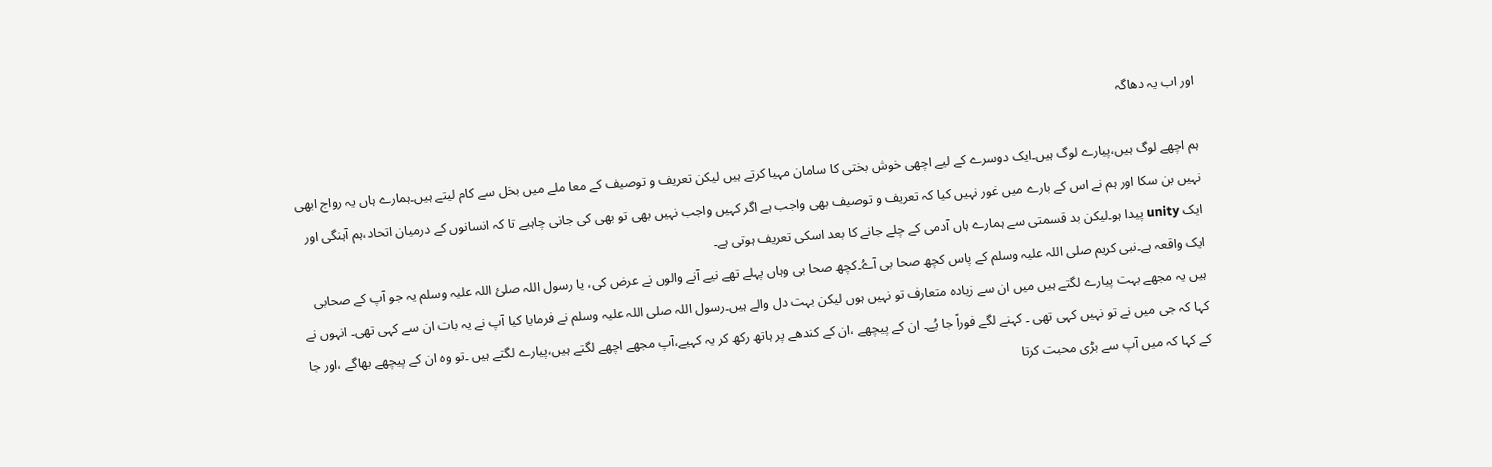اور اب یہ دھاگہ

ہم اچھے لوگ ہیں،پیارے لوگ ہیں۔ایک دوسرے کے لیے اچھی خوش بختی کا سامان مہیا کرتے ہیں لیکن تعریف و توصیف کے معا ملے میں بخل سے کام لیتے ہیں۔ہمارے ہاں یہ رواج ابھی نہیں بن سکا اور ہم نے اس کے بارے میں غور نہیں کیا کہ تعریف و توصیف بھی واجب ہے اگر کہیں واجب نہیں بھی تو بھی کی جانی چاہیے تا کہ انسانوں کے درمیان اتحاد،ہم آہنگی اور ایک unity پیدا ہو۔لیکن بد قسمتی سے ہمارے ہاں آدمی کے چلے جانے کا بعد اسکی تعریف ہوتی ہے۔
ایک واقعہ ہے۔نبی کریم صلی اللہ علیہ وسلم کے پاس کچھ صحا بی آےُ۔کچھ صحا بی وہاں پہلے تھے نیے آنے والوں نے عرض کی، یا رسول اللہ صلئ اللہ علیہ وسلم یہ جو آپ کے صحابی ہیں یہ مجھے بہت پیارے لگتے ہیں میں ان سے زیادہ متعارف تو نہیں ہوں لیکن بہت دل والے ہیں۔رسول اللہ صلی اللہ علیہ وسلم نے فرمایا کیا آپ نے یہ بات ان سے کہی تھی۔ انہوں نے کہا کہ جی میں نے تو نہیں کہی تھی ۔ کہنے لگے فوراً جا یُے۔ ان کے پیچھے ،ان کے کندھے پر ہاتھ رکھ کر یہ کہیے،آپ مجھے اچھے لگتے ہیں،پیارے لگتے ہیں ۔تو وہ ان کے پیچھے بھاگے ،اور جا کے کہا کہ میں آپ سے بڑی محبت کرتا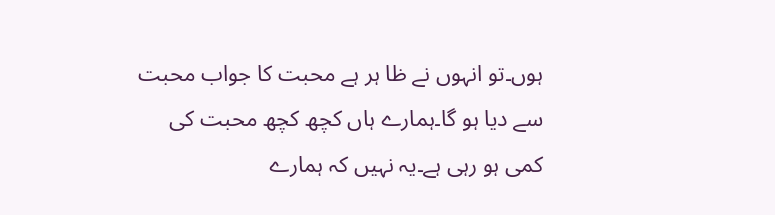ہوں۔تو انہوں نے ظا ہر ہے محبت کا جواب محبت سے دیا ہو گا۔ہمارے ہاں کچھ کچھ محبت کی کمی ہو رہی ہے۔یہ نہیں کہ ہمارے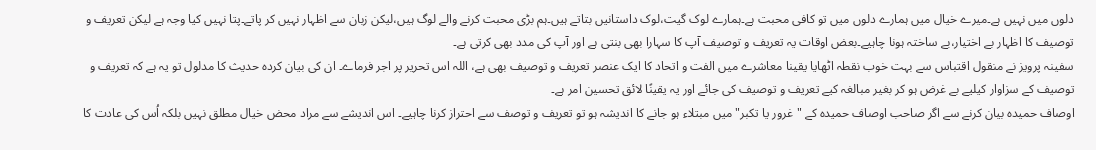دلوں میں نہیں ہے۔میرے خیال میں ہمارے دلوں میں تو کافی محبت ہے۔ہمارے لوک گیت،لوک داستانیں بتاتے ہیں۔ہم بڑی محبت کرنے والے لوگ ہیں،لیکن زبان سے اظہار نہیں کر پاتے۔پتا نہیں کیا وجہ ہے لیکن تعریف و توصیف کا اظہار بے اختیار،بے ساختہ ہونا چاہیے۔بعض اوقات یہ تعریف و توصیف آپ کا سہارا بھی بنتی ہے اور آپ کی مدد بھی کرتی ہے۔
سفینہ پرویز نے منقول اقتباس سے بہت خوب نقطہ اٹھایا یقینا معاشرے میں الفت و اتحاد کا ایک عنصر تعریف و توصیف بھی ہے، اللہ اس تحریر پر اجر فرماے۔ ان کی بیان کردہ حدیث کا مدلول تو یہ ہے کہ تعریف و توصیف کے سزاوار کیلیے بے غرض ہو کر بغیر مبالغہ کیے تعریف و توصیف کی جائے اور یہ یقینًا لائق تحسین امر ہے۔
اوصاف حمیدہ بیان کرنے سے اگر صاحب اوصاف حمیدہ کے "غرور یا تکبر" میں مبتلاء ہو جانے کا اندیشہ ہو تو تعریف و توصف سے احتراز کرنا چاہیے۔ اس اندیشے سے مراد محض خیال مطلق نہیں بلکہ اُس کی عادت کا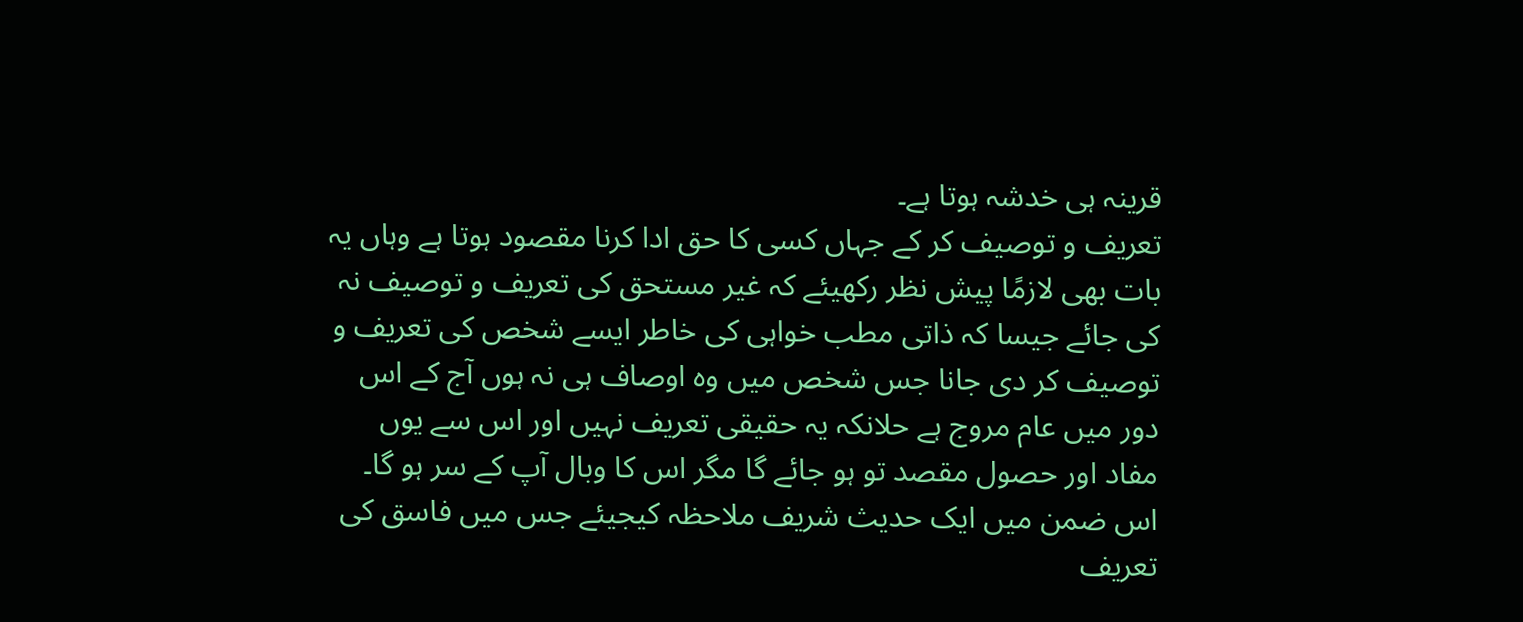قرینہ ہی خدشہ ہوتا ہے۔
تعریف و توصیف کر کے جہاں کسی کا حق ادا کرنا مقصود ہوتا ہے وہاں یہ بات بھی لازمًا پیش نظر رکھیئے کہ غیر مستحق کی تعریف و توصیف نہ کی جائے جیسا کہ ذاتی مطب خواہی کی خاطر ایسے شخص کی تعریف و توصیف کر دی جانا جس شخص میں وہ اوصاف ہی نہ ہوں آج کے اس دور میں عام مروج ہے حلانکہ یہ حقیقی تعریف نہیں اور اس سے یوں مفاد اور حصول مقصد تو ہو جائے گا مگر اس کا وبال آپ کے سر ہو گا۔ اس ضمن میں ایک حدیث شریف ملاحظہ کیجیئے جس میں فاسق کی تعریف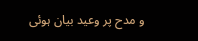و مدح پر وعید بیان ہوئی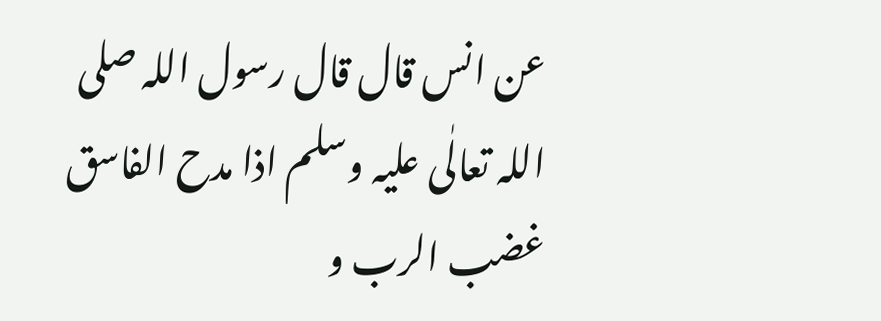عن انس قال قال رسول اللہ صلی اللہ تعالٰی علیہ وسلم اذا مدح الفاسق غضب الرب و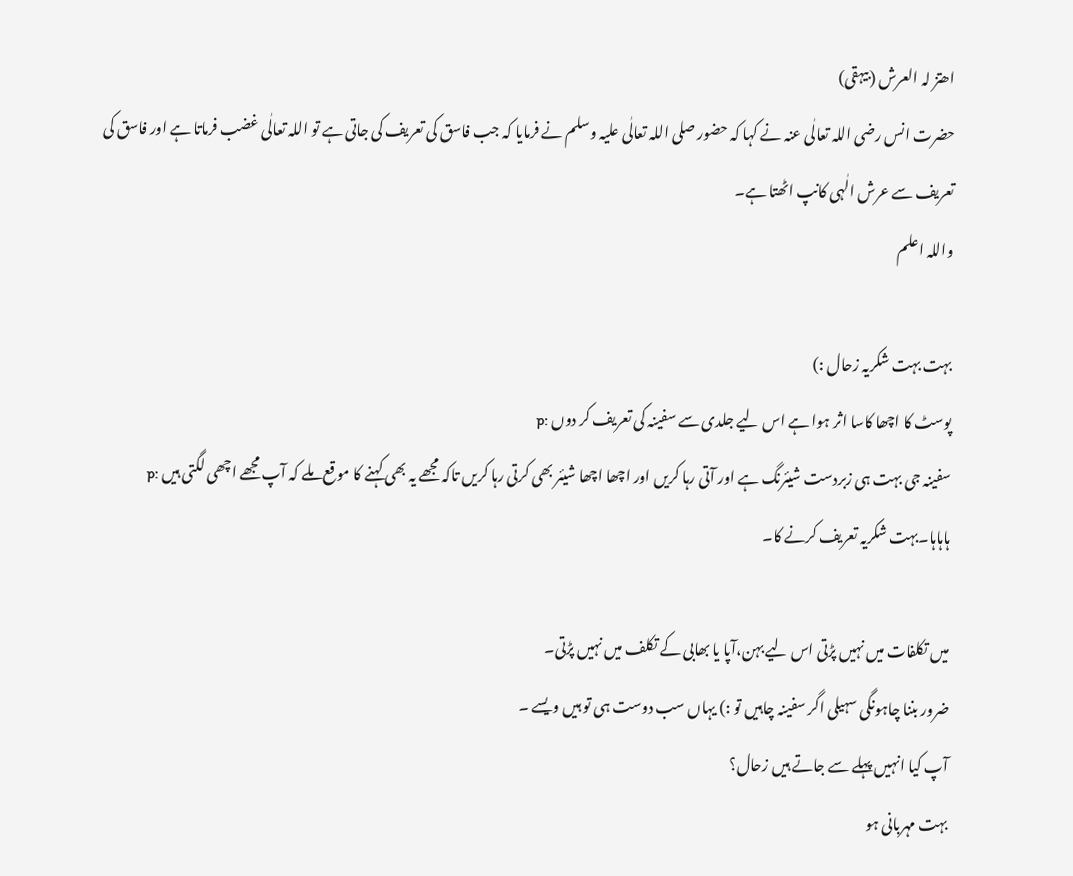اھتز لہ العرش (بیہقی)
حضرت انس رضی اللہ تعالٰی عنہ نے کہا کہ حضور صلی اللہ تعالٰی علیہ وسلم نے فرمایا کہ جب فاسق کی تعریف کی جاتی ہے تو اللہ تعالٰی غضب فرماتا ہے اور فاسق کی تعریف سے عرش الٰہی کانپ اٹھتا ہے۔
واللہ اعلم

بہت بہت شکریہ زحال :)
پوسٹ کا اچھا کاسا اثر ہوا ہے اس لیے جلدی سے سفینہ کی تعریف کر دوں :p
سفینہ جی بہت ہی زبردست شیئرنگ ہے اور آتی رہا کریں اور اچھا اچھا شیئر بھی کرتی رہا کریں تاکہ مجھے یہ بھی کہنے کا موقع ملے کہ آپ مجھے اچھی لگتی ہیں :p
ہاہاہا۔بہت شکریہ تعریف کرنے کا۔

میں تکلفات میں نہیں پڑتی اس لیے بہن،آپا یا بھابی کے تکلف میں نہیں پڑتی۔
ضرور بننا چاہونگی سہیلی اگر سفینہ چاہیں تو :) یہاں سب دوست ہی تو ہیں ویسے ۔
آپ کیا انہیں پہلے سے جاتے ہیں زحال؟
بہت مہربانی ہو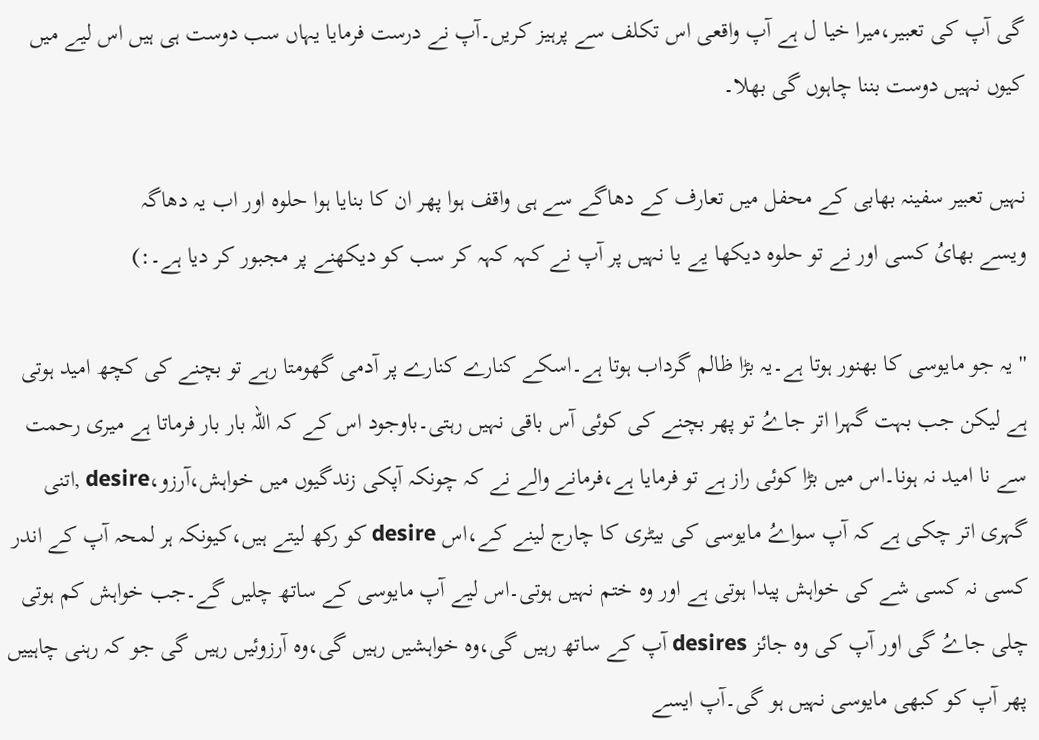گی آپ کی تعبیر،میرا خیا ل ہے آپ واقعی اس تکلف سے پرہیز کریں۔آپ نے درست فرمایا یہاں سب دوست ہی ہیں اس لیے میں کیوں نہیں دوست بننا چاہوں گی بھلا۔

نہیں تعبیر سفینہ بھابی کے محفل میں تعارف کے دھاگے سے ہی واقف ہوا پھر ان کا بنایا ہوا حلوہ اور اب یہ دھاگہ
ویسے بھایُ کسی اور نے تو حلوہ دیکھا یے یا نہیں پر آپ نے کہہ کہہ کر سب کو دیکھنے پر مجبور کر دیا ہے۔:)

''یہ جو مایوسی کا بھنور ہوتا ہے۔یہ بڑا ظالم گرداب ہوتا ہے۔اسکے کنارے کنارے پر آدمی گھومتا رہے تو بچنے کی کچھ امید ہوتی ہے لیکن جب بہت گہرا اتر جاےُ تو پھر بچنے کی کوئی آس باقی نہیں رہتی۔باوجود اس کے کہ اللہ بار بار فرماتا ہے میری رحمت سے نا امید نہ ہونا۔اس میں بڑا کوئی راز ہے تو فرمایا ہے،فرمانے والے نے کہ چونکہ آپکی زندگیوں میں خواہش،آرزو،desire ,اتنی گہری اتر چکی ہے کہ آپ سواےُ مایوسی کی بیٹری کا چارج لینے کے،اس desire کو رکھ لیتے ہیں،کیونکہ ہر لمحہ آپ کے اندر کسی نہ کسی شے کی خواہش پیدا ہوتی ہے اور وہ ختم نہیں ہوتی۔اس لیے آپ مایوسی کے ساتھ چلیں گے۔جب خواہش کم ہوتی چلی جاےُ گی اور آپ کی وہ جائز desires آپ کے ساتھ رہیں گی،وہ خواہشیں رہیں گی،وہ آرزوئیں رہیں گی جو کہ رہنی چاہییں پھر آپ کو کبھی مایوسی نہیں ہو گی۔آپ ایسے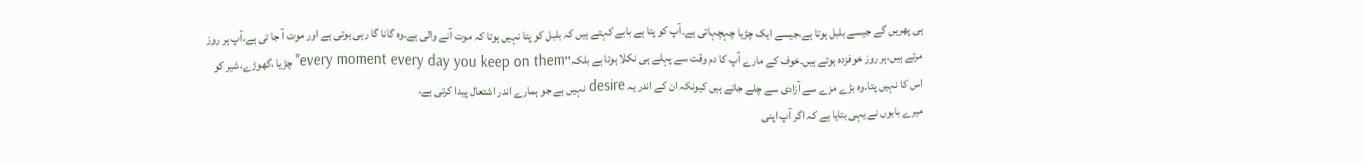ہی پھریں گے جیسے بلبل ہوتا ہے،جیسے ایک چڑیا چہچہاتی ہے۔آپ کو پتا ہے بابے کہتے ہیں کہ بلبل کو پتا نہیں ہوتا کہ موت آنے والی ہے۔وہ گانا گا رہی ہوتی ہے اور موت آ جا تی ہے،آپ ہر روز مرتے ہیں،ہر روز خوفزدہ ہوتے ہیں۔خوف کے مارے آپ کا دم وقت سے پہلے ہی نکلا ہوتا ہے بلکہ''every moment every day you keep on them'' چڑیا ،گھوڑے،شیر کو اس کا نہیں پتا۔وہ بڑے مزے سے آزادی سے چلے جاتے ہیں کیونکہ ان کے اندر یہ desire نہیں ہے جو ہمارے اندر اشتعال پیدا کرتی ہے۔
میرے بابوں نے یہی بتایا ہے کہ اگر آپ اپنی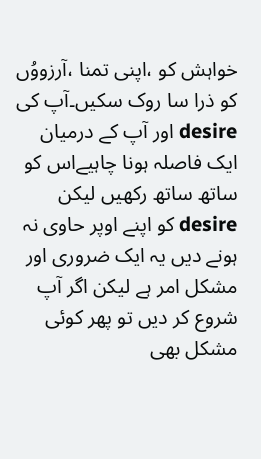خواہش کو ،اپنی تمنا ،آرزووُں کو ذرا سا روک سکیں۔آپ کی desire اور آپ کے درمیان ایک فاصلہ ہونا چاہیےاس کو ساتھ ساتھ رکھیں لیکن desire کو اپنے اوپر حاوی نہ ہونے دیں یہ ایک ضروری اور مشکل امر ہے لیکن اگر آپ شروع کر دیں تو پھر کوئی مشکل بھی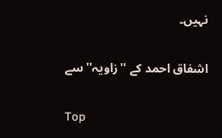نہیں۔

اشفاق احمد کے ''زاویہ'' سے

Top